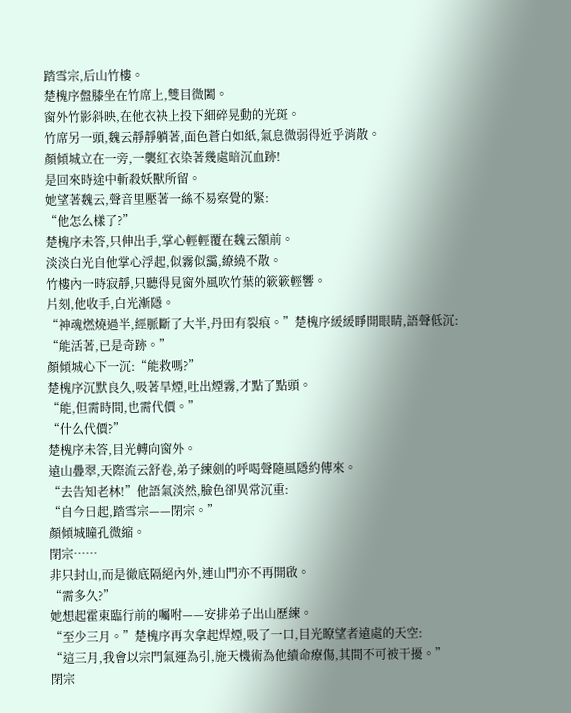踏雪宗,后山竹樓。
楚槐序盤膝坐在竹席上,雙目微闔。
窗外竹影斜映,在他衣袂上投下細碎晃動的光斑。
竹席另一頭,魏云靜靜躺著,面色蒼白如紙,氣息微弱得近乎消散。
顏傾城立在一旁,一襲紅衣染著幾處暗沉血跡!
是回來時途中斬殺妖獸所留。
她望著魏云,聲音里壓著一絲不易察覺的緊:
“他怎么樣了?”
楚槐序未答,只伸出手,掌心輕輕覆在魏云額前。
淡淡白光自他掌心浮起,似霧似靄,繚繞不散。
竹樓內一時寂靜,只聽得見窗外風吹竹葉的簌簌輕響。
片刻,他收手,白光漸隱。
“神魂燃燒過半,經脈斷了大半,丹田有裂痕。”楚槐序緩緩睜開眼睛,語聲低沉:
“能活著,已是奇跡。”
顏傾城心下一沉:“能救嗎?”
楚槐序沉默良久,吸著旱煙,吐出煙霧,才點了點頭。
“能,但需時間,也需代價。”
“什么代價?”
楚槐序未答,目光轉向窗外。
遠山疊翠,天際流云舒卷,弟子練劍的呼喝聲隨風隱約傳來。
“去告知老林!”他語氣淡然,臉色卻異常沉重:
“自今日起,踏雪宗——閉宗。”
顏傾城瞳孔微縮。
閉宗……
非只封山,而是徹底隔絕內外,連山門亦不再開啟。
“需多久?”
她想起霍東臨行前的囑咐——安排弟子出山歷練。
“至少三月。”楚槐序再次拿起焊煙,吸了一口,目光瞭望者遠處的天空:
“這三月,我會以宗門氣運為引,施天機術為他續命療傷,其間不可被干擾。”
閉宗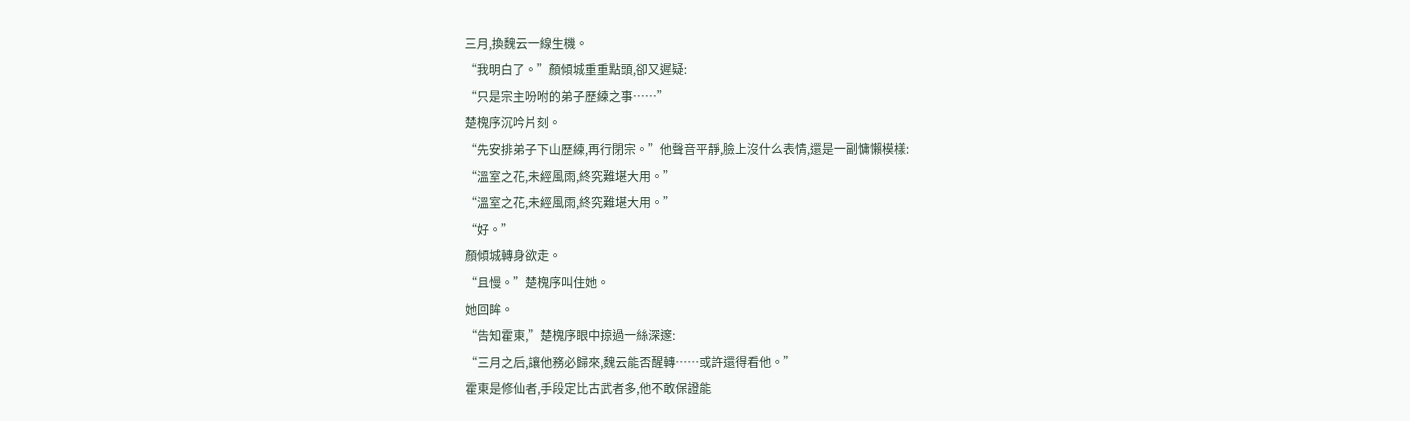三月,換魏云一線生機。
“我明白了。”顏傾城重重點頭,卻又遲疑:
“只是宗主吩咐的弟子歷練之事……”
楚槐序沉吟片刻。
“先安排弟子下山歷練,再行閉宗。”他聲音平靜,臉上沒什么表情,還是一副慵懶模樣:
“溫室之花,未經風雨,終究難堪大用。”
“溫室之花,未經風雨,終究難堪大用。”
“好。”
顏傾城轉身欲走。
“且慢。”楚槐序叫住她。
她回眸。
“告知霍東,”楚槐序眼中掠過一絲深邃:
“三月之后,讓他務必歸來,魏云能否醒轉……或許還得看他。”
霍東是修仙者,手段定比古武者多,他不敢保證能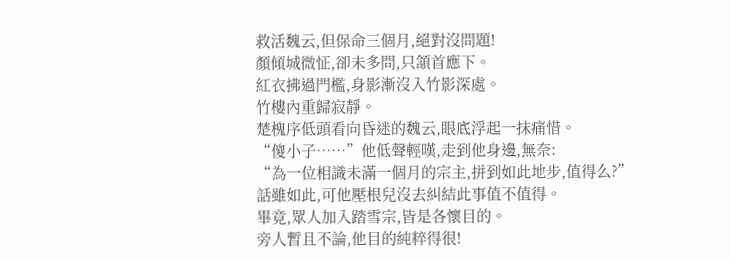救活魏云,但保命三個月,絕對沒問題!
顏傾城微怔,卻未多問,只頷首應下。
紅衣拂過門檻,身影漸沒入竹影深處。
竹樓內重歸寂靜。
楚槐序低頭看向昏迷的魏云,眼底浮起一抹痛惜。
“傻小子……”他低聲輕嘆,走到他身邊,無奈:
“為一位相識未滿一個月的宗主,拼到如此地步,值得么?”
話雖如此,可他壓根兒沒去糾結此事值不值得。
畢竟,眾人加入踏雪宗,皆是各懷目的。
旁人暫且不論,他目的純粹得很!